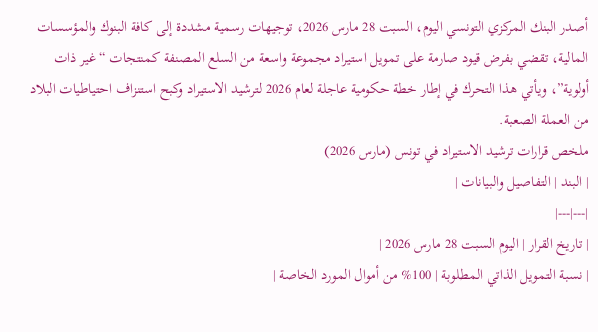أصدر البنك المركزي التونسي اليوم، السبت 28 مارس 2026، توجيهات رسمية مشددة إلى كافة البنوك والمؤسسات المالية، تقضي بفرض قيود صارمة على تمويل استيراد مجموعة واسعة من السلع المصنفة كمنتجات “غير ذات أولوية”، ويأتي هذا التحرك في إطار خطة حكومية عاجلة لعام 2026 لترشيد الاستيراد وكبح استنزاف احتياطيات البلاد من العملة الصعبة.
ملخص قرارات ترشيد الاستيراد في تونس (مارس 2026)
| البند | التفاصيل والبيانات |
|---|---|
| تاريخ القرار | اليوم السبت 28 مارس 2026 |
| نسبة التمويل الذاتي المطلوبة | 100% من أموال المورد الخاصة |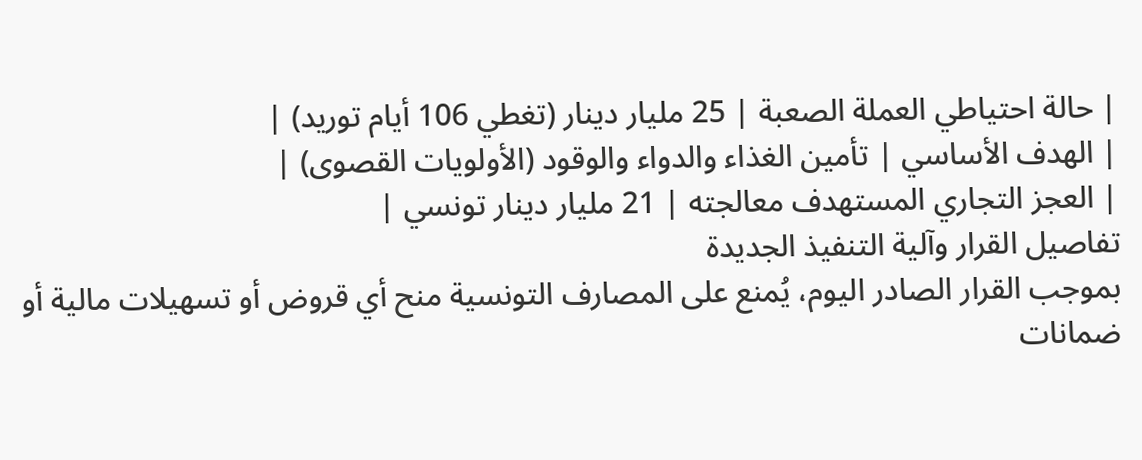| حالة احتياطي العملة الصعبة | 25 مليار دينار (تغطي 106 أيام توريد) |
| الهدف الأساسي | تأمين الغذاء والدواء والوقود (الأولويات القصوى) |
| العجز التجاري المستهدف معالجته | 21 مليار دينار تونسي |
تفاصيل القرار وآلية التنفيذ الجديدة
بموجب القرار الصادر اليوم، يُمنع على المصارف التونسية منح أي قروض أو تسهيلات مالية أو ضمانات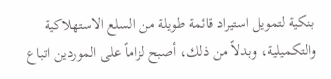بنكية لتمويل استيراد قائمة طويلة من السلع الاستهلاكية والتكميلية، وبدلاً من ذلك، أصبح لزاماً على الموردين اتباع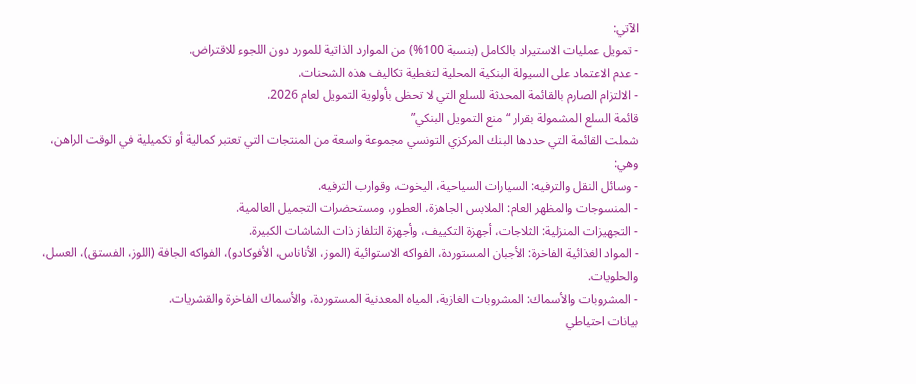الآتي:
- تمويل عمليات الاستيراد بالكامل (بنسبة 100%) من الموارد الذاتية للمورد دون اللجوء للاقتراض.
- عدم الاعتماد على السيولة البنكية المحلية لتغطية تكاليف هذه الشحنات.
- الالتزام الصارم بالقائمة المحدثة للسلع التي لا تحظى بأولوية التمويل لعام 2026.
قائمة السلع المشمولة بقرار “منع التمويل البنكي”
شملت القائمة التي حددها البنك المركزي التونسي مجموعة واسعة من المنتجات التي تعتبر كمالية أو تكميلية في الوقت الراهن، وهي:
- وسائل النقل والترفيه: السيارات السياحية، اليخوت، وقوارب الترفيه.
- المنسوجات والمظهر العام: الملابس الجاهزة، العطور، ومستحضرات التجميل العالمية.
- التجهيزات المنزلية: الثلاجات، أجهزة التكييف، وأجهزة التلفاز ذات الشاشات الكبيرة.
- المواد الغذائية الفاخرة: الأجبان المستوردة، الفواكه الاستوائية (الموز، الأناناس، الأفوكادو)، الفواكه الجافة (اللوز، الفستق)، العسل، والحلويات.
- المشروبات والأسماك: المشروبات الغازية، المياه المعدنية المستوردة، والأسماك الفاخرة والقشريات.
بيانات احتياطي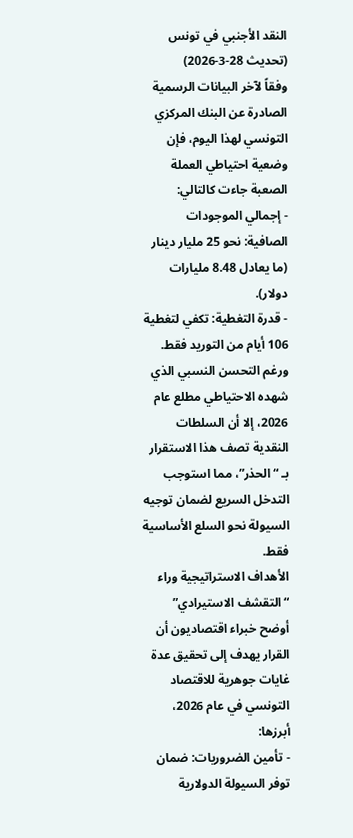النقد الأجنبي في تونس (تحديث 28-3-2026)
وفقاً لآخر البيانات الرسمية الصادرة عن البنك المركزي التونسي لهذا اليوم، فإن وضعية احتياطي العملة الصعبة جاءت كالتالي:
- إجمالي الموجودات الصافية: نحو 25 مليار دينار (ما يعادل 8.48 مليارات دولار).
- قدرة التغطية: تكفي لتغطية 106 أيام من التوريد فقط.
ورغم التحسن النسبي الذي شهده الاحتياطي مطلع عام 2026، إلا أن السلطات النقدية تصف هذا الاستقرار بـ “الحذر”، مما استوجب التدخل السريع لضمان توجيه السيولة نحو السلع الأساسية فقط.
الأهداف الاستراتيجية وراء “التقشف الاستيرادي”
أوضح خبراء اقتصاديون أن القرار يهدف إلى تحقيق عدة غايات جوهرية للاقتصاد التونسي في عام 2026، أبرزها:
- تأمين الضروريات: ضمان توفر السيولة الدولارية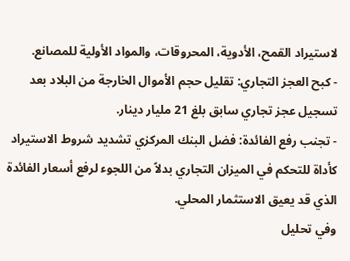لاستيراد القمح، الأدوية، المحروقات، والمواد الأولية للمصانع.
- كبح العجز التجاري: تقليل حجم الأموال الخارجة من البلاد بعد تسجيل عجز تجاري سابق بلغ 21 مليار دينار.
- تجنب رفع الفائدة: فضل البنك المركزي تشديد شروط الاستيراد كأداة للتحكم في الميزان التجاري بدلاً من اللجوء لرفع أسعار الفائدة الذي قد يعيق الاستثمار المحلي.
وفي تحليل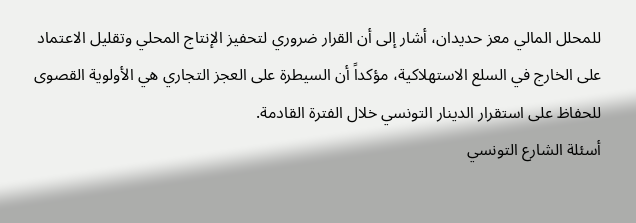للمحلل المالي معز حديدان، أشار إلى أن القرار ضروري لتحفيز الإنتاج المحلي وتقليل الاعتماد على الخارج في السلع الاستهلاكية، مؤكداً أن السيطرة على العجز التجاري هي الأولوية القصوى للحفاظ على استقرار الدينار التونسي خلال الفترة القادمة.
أسئلة الشارع التونسي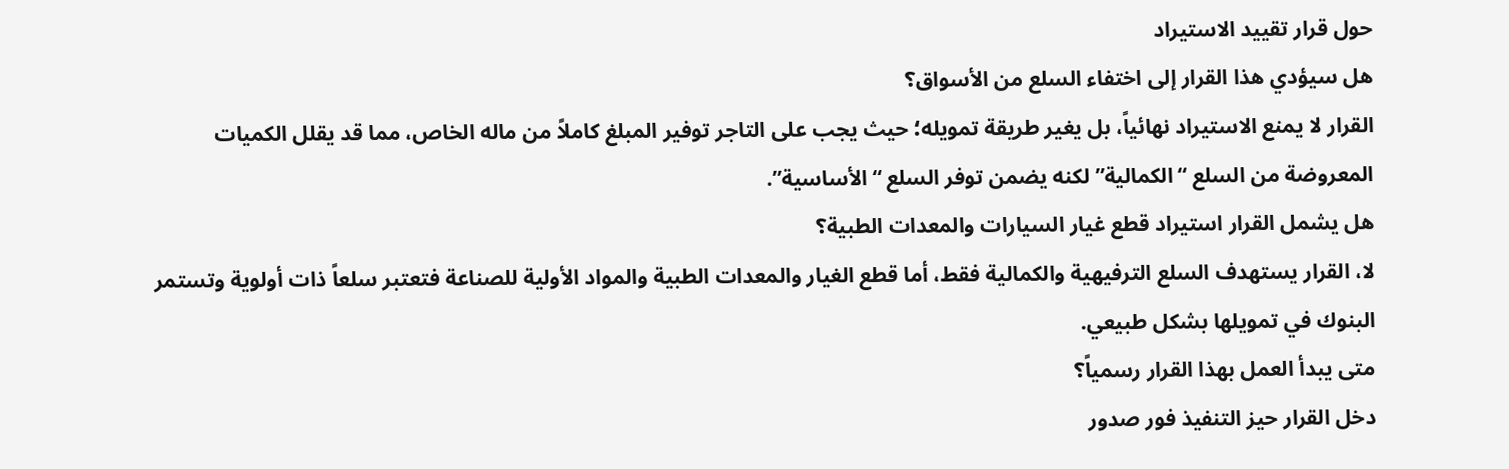حول قرار تقييد الاستيراد
هل سيؤدي هذا القرار إلى اختفاء السلع من الأسواق؟
القرار لا يمنع الاستيراد نهائياً، بل يغير طريقة تمويله؛ حيث يجب على التاجر توفير المبلغ كاملاً من ماله الخاص، مما قد يقلل الكميات المعروضة من السلع “الكمالية” لكنه يضمن توفر السلع “الأساسية”.
هل يشمل القرار استيراد قطع غيار السيارات والمعدات الطبية؟
لا، القرار يستهدف السلع الترفيهية والكمالية فقط، أما قطع الغيار والمعدات الطبية والمواد الأولية للصناعة فتعتبر سلعاً ذات أولوية وتستمر البنوك في تمويلها بشكل طبيعي.
متى يبدأ العمل بهذا القرار رسمياً؟
دخل القرار حيز التنفيذ فور صدور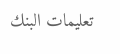تعليمات البنك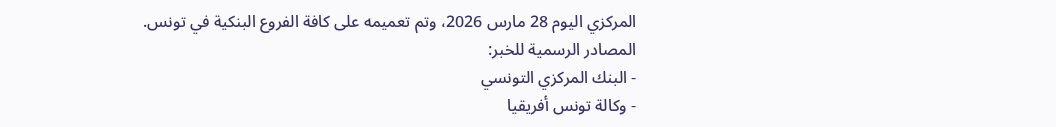المركزي اليوم 28 مارس 2026، وتم تعميمه على كافة الفروع البنكية في تونس.
المصادر الرسمية للخبر:
- البنك المركزي التونسي
- وكالة تونس أفريقيا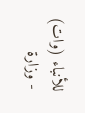للأنباء (وات)
- وزارة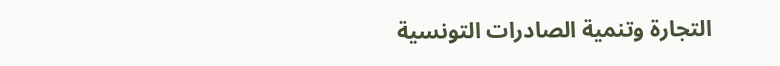التجارة وتنمية الصادرات التونسية